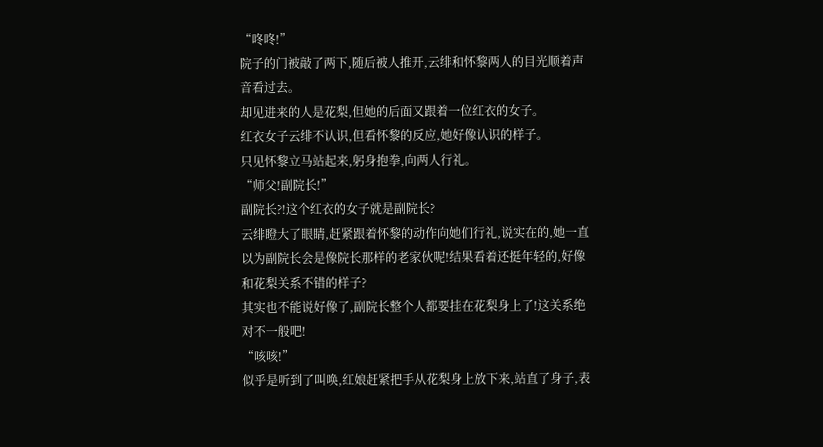“咚咚!”
院子的门被敲了两下,随后被人推开,云绯和怀黎两人的目光顺着声音看过去。
却见进来的人是花梨,但她的后面又跟着一位红衣的女子。
红衣女子云绯不认识,但看怀黎的反应,她好像认识的样子。
只见怀黎立马站起来,躬身抱拳,向两人行礼。
“师父!副院长!”
副院长?!这个红衣的女子就是副院长?
云绯瞪大了眼睛,赶紧跟着怀黎的动作向她们行礼,说实在的,她一直以为副院长会是像院长那样的老家伙呢!结果看着还挺年轻的,好像和花梨关系不错的样子?
其实也不能说好像了,副院长整个人都要挂在花梨身上了!这关系绝对不一般吧!
“咳咳!”
似乎是听到了叫唤,红娘赶紧把手从花梨身上放下来,站直了身子,表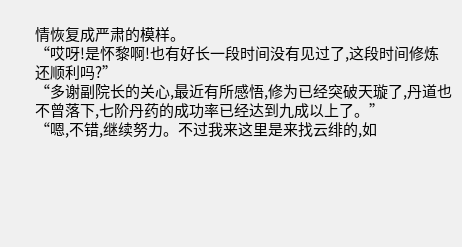情恢复成严肃的模样。
“哎呀!是怀黎啊!也有好长一段时间没有见过了,这段时间修炼还顺利吗?”
“多谢副院长的关心,最近有所感悟,修为已经突破天璇了,丹道也不曾落下,七阶丹药的成功率已经达到九成以上了。”
“嗯,不错,继续努力。不过我来这里是来找云绯的,如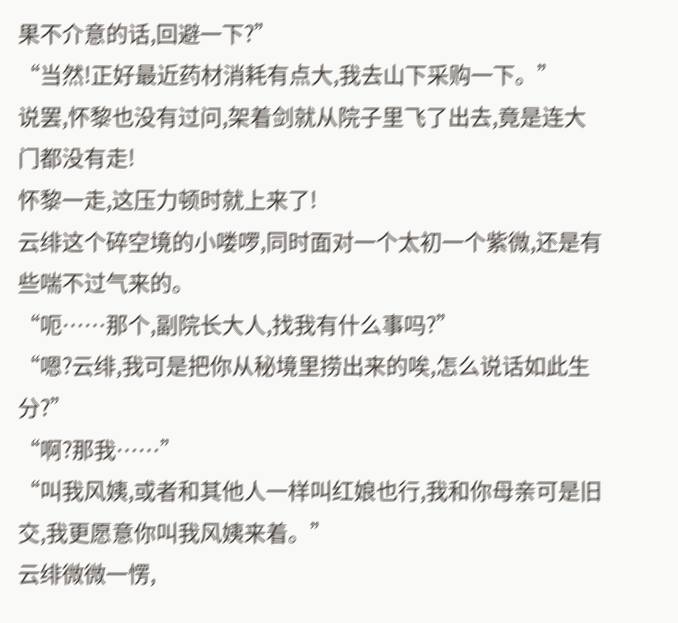果不介意的话,回避一下?”
“当然!正好最近药材消耗有点大,我去山下采购一下。”
说罢,怀黎也没有过问,架着剑就从院子里飞了出去,竟是连大门都没有走!
怀黎一走,这压力顿时就上来了!
云绯这个碎空境的小喽啰,同时面对一个太初一个紫微,还是有些喘不过气来的。
“呃……那个,副院长大人,找我有什么事吗?”
“嗯?云绯,我可是把你从秘境里捞出来的唉,怎么说话如此生分?”
“啊?那我……”
“叫我风姨,或者和其他人一样叫红娘也行,我和你母亲可是旧交,我更愿意你叫我风姨来着。”
云绯微微一愣,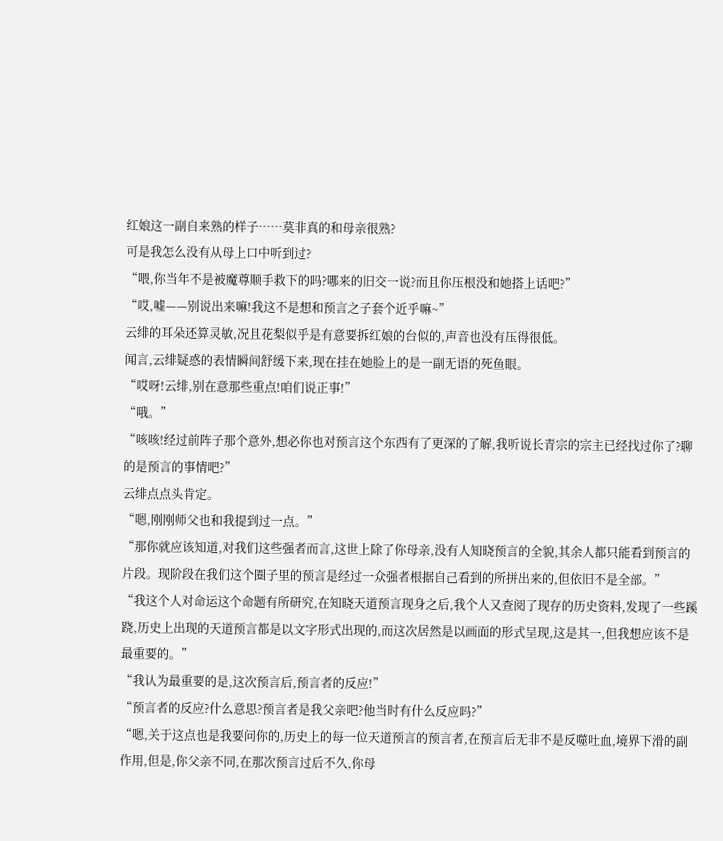红娘这一副自来熟的样子……莫非真的和母亲很熟?
可是我怎么没有从母上口中听到过?
“喂,你当年不是被魔尊顺手救下的吗?哪来的旧交一说?而且你压根没和她搭上话吧?”
“哎,嘘——别说出来嘛!我这不是想和预言之子套个近乎嘛~”
云绯的耳朵还算灵敏,况且花梨似乎是有意要拆红娘的台似的,声音也没有压得很低。
闻言,云绯疑惑的表情瞬间舒缓下来,现在挂在她脸上的是一副无语的死鱼眼。
“哎呀!云绯,别在意那些重点!咱们说正事!”
“哦。”
“咳咳!经过前阵子那个意外,想必你也对预言这个东西有了更深的了解,我听说长青宗的宗主已经找过你了?聊的是预言的事情吧?”
云绯点点头肯定。
“嗯,刚刚师父也和我提到过一点。”
“那你就应该知道,对我们这些强者而言,这世上除了你母亲,没有人知晓预言的全貌,其余人都只能看到预言的片段。现阶段在我们这个圈子里的预言是经过一众强者根据自己看到的所拼出来的,但依旧不是全部。”
“我这个人对命运这个命题有所研究,在知晓天道预言现身之后,我个人又查阅了现存的历史资料,发现了一些蹊跷,历史上出现的天道预言都是以文字形式出现的,而这次居然是以画面的形式呈现,这是其一,但我想应该不是最重要的。”
“我认为最重要的是,这次预言后,预言者的反应!”
“预言者的反应?什么意思?预言者是我父亲吧?他当时有什么反应吗?”
“嗯,关于这点也是我要问你的,历史上的每一位天道预言的预言者,在预言后无非不是反噬吐血,境界下滑的副作用,但是,你父亲不同,在那次预言过后不久,你母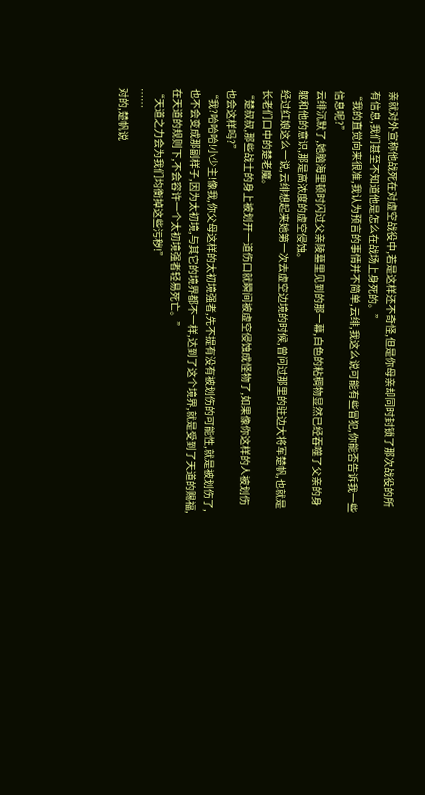亲就对外宣称他战死在对虚空战役中,若是这样还不奇怪,但是你母亲却同时封锁了那次战役的所有信息,我们甚至不知道他是怎么在战场上身死的。”
“我的直觉向来很准,我认为预言的事情并不简单,云绯,我这么说可能有些冒犯,你能否告诉我一些信息呢?”
云绯沉默了,她脑海里顿时闪过父亲陵墓里见到的那一幕,白色的粘稠物显然已经吞噬了父亲的身躯和他的意识,那是高浓度的虚空侵蚀。
经过红娘这么一说,云绯想起来她第一次去虚空边境的时候,曾问过那里的驻边大将军楚帆,也就是长老们口中的楚老魔。
“楚叔叔,那些战士的身上被划开一道伤口就瞬间被虚空侵蚀成怪物了,如果像你这样的人被划伤也会这样吗?”
“我?哈哈哈!小少主!像我,你父母这样的太初境强者,先不提有没有被划伤的可能性,就是被划伤了,也不会变成那副样子,因为太初境,与其它的境界都不一样,达到了这个境界,就是受到了天道的赐福,在天道的规则下,不会容许一个太初境强者轻易死亡。”
“天道之力会为我们均衡掉这些污秽!”
……
对的,楚帆说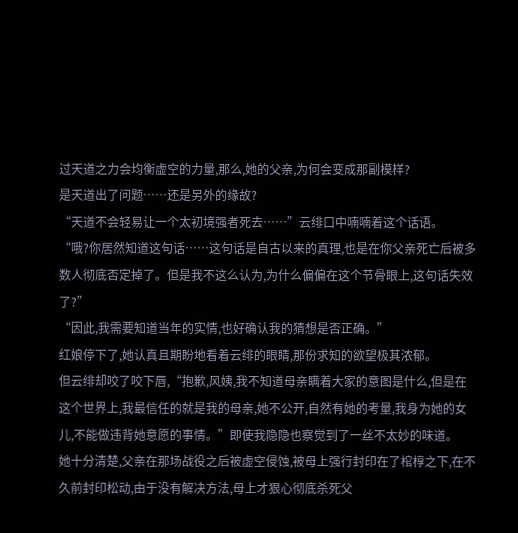过天道之力会均衡虚空的力量,那么,她的父亲,为何会变成那副模样?
是天道出了问题……还是另外的缘故?
“天道不会轻易让一个太初境强者死去……”云绯口中喃喃着这个话语。
“哦?你居然知道这句话……这句话是自古以来的真理,也是在你父亲死亡后被多数人彻底否定掉了。但是我不这么认为,为什么偏偏在这个节骨眼上,这句话失效了?”
“因此,我需要知道当年的实情,也好确认我的猜想是否正确。”
红娘停下了,她认真且期盼地看着云绯的眼睛,那份求知的欲望极其浓郁。
但云绯却咬了咬下唇,“抱歉,风姨,我不知道母亲瞒着大家的意图是什么,但是在这个世界上,我最信任的就是我的母亲,她不公开,自然有她的考量,我身为她的女儿,不能做违背她意愿的事情。”即使我隐隐也察觉到了一丝不太妙的味道。
她十分清楚,父亲在那场战役之后被虚空侵蚀,被母上强行封印在了棺椁之下,在不久前封印松动,由于没有解决方法,母上才狠心彻底杀死父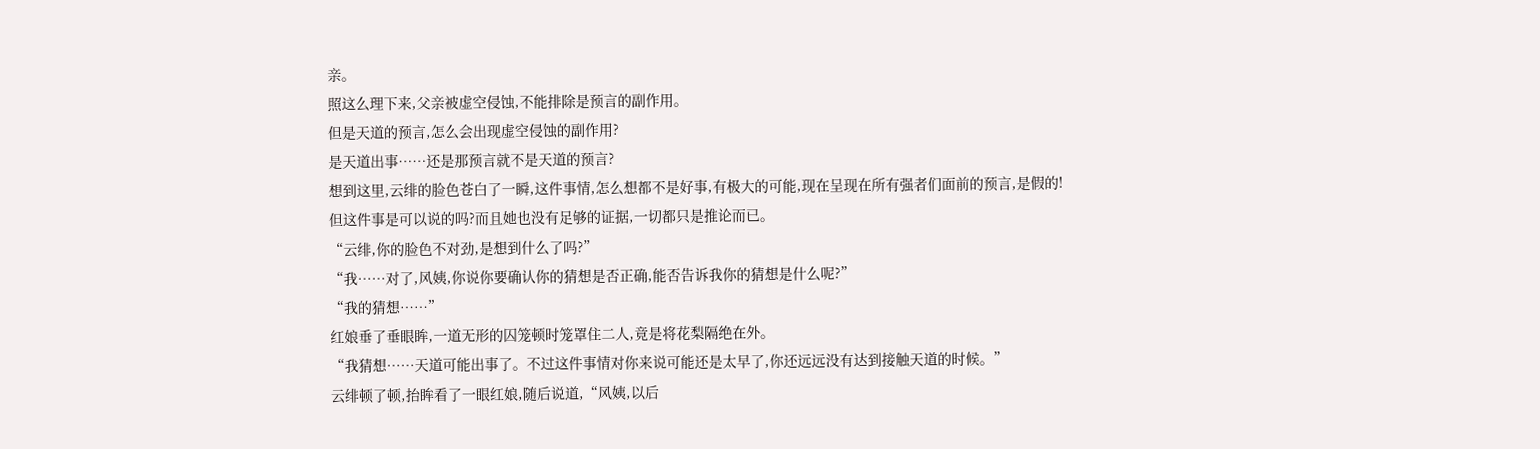亲。
照这么理下来,父亲被虚空侵蚀,不能排除是预言的副作用。
但是天道的预言,怎么会出现虚空侵蚀的副作用?
是天道出事……还是那预言就不是天道的预言?
想到这里,云绯的脸色苍白了一瞬,这件事情,怎么想都不是好事,有极大的可能,现在呈现在所有强者们面前的预言,是假的!
但这件事是可以说的吗?而且她也没有足够的证据,一切都只是推论而已。
“云绯,你的脸色不对劲,是想到什么了吗?”
“我……对了,风姨,你说你要确认你的猜想是否正确,能否告诉我你的猜想是什么呢?”
“我的猜想……”
红娘垂了垂眼眸,一道无形的囚笼顿时笼罩住二人,竟是将花梨隔绝在外。
“我猜想……天道可能出事了。不过这件事情对你来说可能还是太早了,你还远远没有达到接触天道的时候。”
云绯顿了顿,抬眸看了一眼红娘,随后说道,“风姨,以后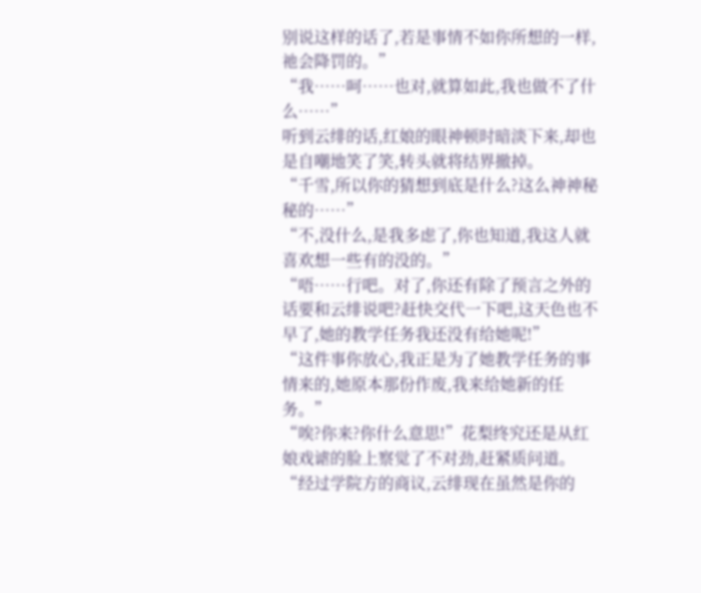别说这样的话了,若是事情不如你所想的一样,祂会降罚的。”
“我……呵……也对,就算如此,我也做不了什么……”
听到云绯的话,红娘的眼神顿时暗淡下来,却也是自嘲地笑了笑,转头就将结界撤掉。
“千雪,所以你的猜想到底是什么?这么神神秘秘的……”
“不,没什么,是我多虑了,你也知道,我这人就喜欢想一些有的没的。”
“唔……行吧。对了,你还有除了预言之外的话要和云绯说吧?赶快交代一下吧,这天色也不早了,她的教学任务我还没有给她呢!”
“这件事你放心,我正是为了她教学任务的事情来的,她原本那份作废,我来给她新的任务。”
“唉?你来?你什么意思!”花梨终究还是从红娘戏谑的脸上察觉了不对劲,赶紧质问道。
“经过学院方的商议,云绯现在虽然是你的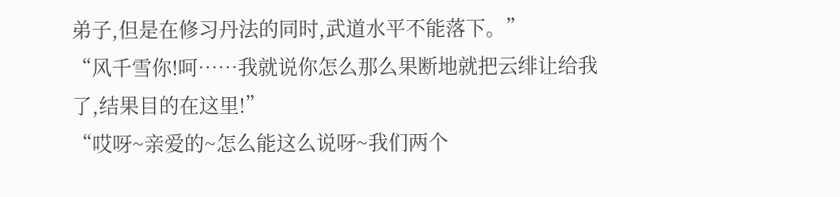弟子,但是在修习丹法的同时,武道水平不能落下。”
“风千雪你!呵……我就说你怎么那么果断地就把云绯让给我了,结果目的在这里!”
“哎呀~亲爱的~怎么能这么说呀~我们两个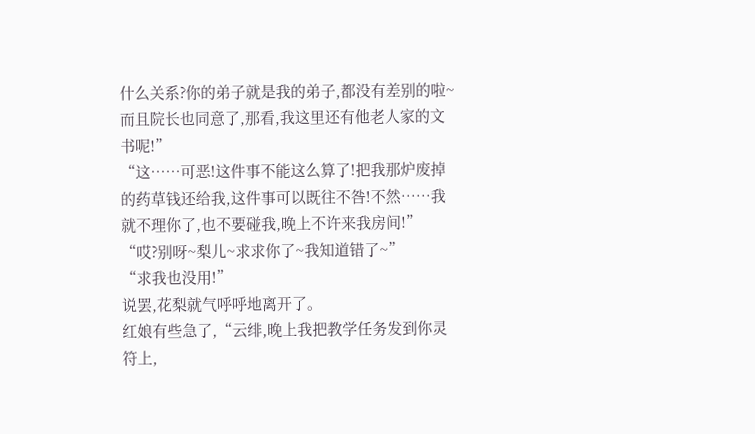什么关系?你的弟子就是我的弟子,都没有差别的啦~而且院长也同意了,那看,我这里还有他老人家的文书呢!”
“这……可恶!这件事不能这么算了!把我那炉废掉的药草钱还给我,这件事可以既往不咎!不然……我就不理你了,也不要碰我,晚上不许来我房间!”
“哎?别呀~梨儿~求求你了~我知道错了~”
“求我也没用!”
说罢,花梨就气呼呼地离开了。
红娘有些急了,“云绯,晚上我把教学任务发到你灵符上,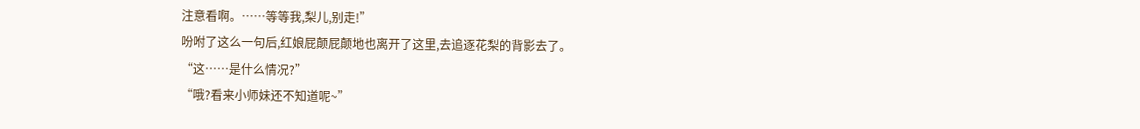注意看啊。……等等我,梨儿,别走!”
吩咐了这么一句后,红娘屁颠屁颠地也离开了这里,去追逐花梨的背影去了。
“这……是什么情况?”
“哦?看来小师妹还不知道呢~”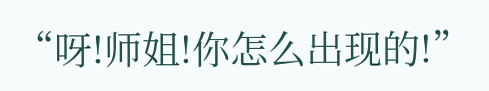“呀!师姐!你怎么出现的!”